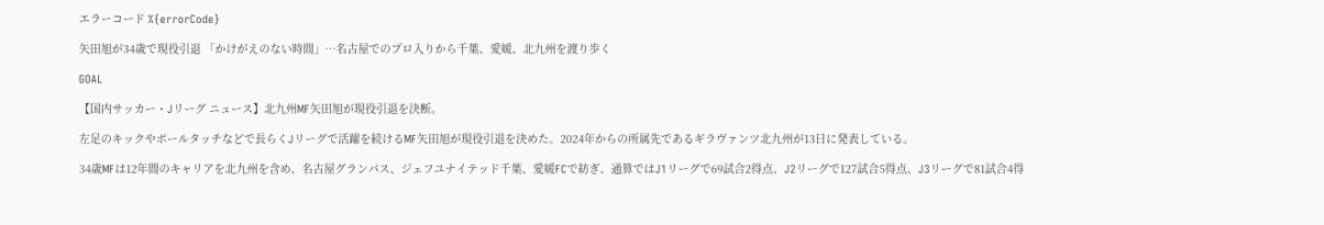エラーコード %{errorCode}

矢田旭が34歳で現役引退 「かけがえのない時間」…名古屋でのプロ入りから千葉、愛媛、北九州を渡り歩く

GOAL

【国内サッカー・Jリーグ ニュース】北九州MF矢田旭が現役引退を決断。

左足のキックやボールタッチなどで長らくJリーグで活躍を続けるMF矢田旭が現役引退を決めた。2024年からの所属先であるギラヴァンツ北九州が13日に発表している。

34歳MFは12年間のキャリアを北九州を含め、名古屋グランパス、ジェフユナイテッド千葉、愛媛FCで紡ぎ、通算ではJ1リーグで69試合2得点、J2リーグで127試合5得点、J3リーグで81試合4得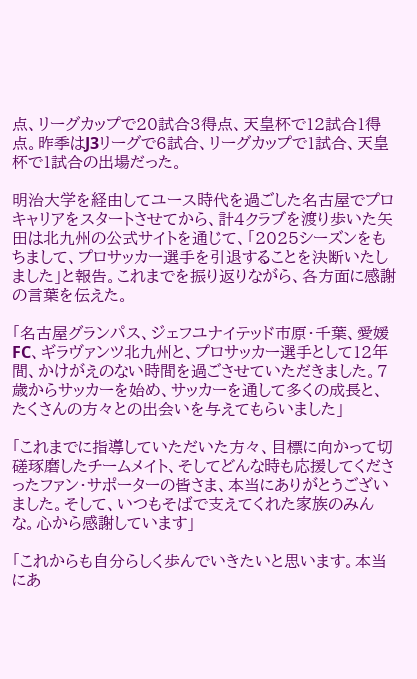点、リーグカップで20試合3得点、天皇杯で12試合1得点。昨季はJ3リーグで6試合、リーグカップで1試合、天皇杯で1試合の出場だった。

明治大学を経由してユース時代を過ごした名古屋でプロキャリアをスタートさせてから、計4クラブを渡り歩いた矢田は北九州の公式サイトを通じて、「2025シーズンをもちまして、プロサッカー選手を引退することを決断いたしました」と報告。これまでを振り返りながら、各方面に感謝の言葉を伝えた。

「名古屋グランパス、ジェフユナイテッド市原・千葉、愛媛FC、ギラヴァンツ北九州と、プロサッカー選手として12年間、かけがえのない時間を過ごさせていただきました。7歳からサッカーを始め、サッカーを通して多くの成長と、たくさんの方々との出会いを与えてもらいました」

「これまでに指導していただいた方々、目標に向かって切磋琢磨したチームメイト、そしてどんな時も応援してくださったファン・サポーターの皆さま、本当にありがとうございました。そして、いつもそばで支えてくれた家族のみんな。心から感謝しています」

「これからも自分らしく歩んでいきたいと思います。本当にあ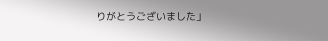りがとうございました」